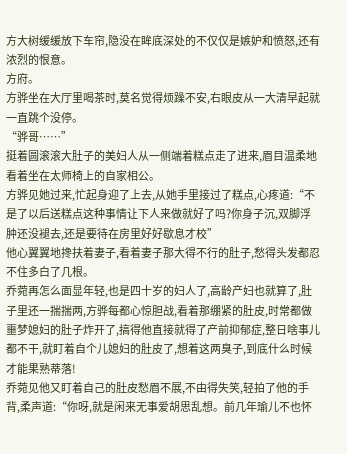方大树缓缓放下车帘,隐没在眸底深处的不仅仅是嫉妒和愤怒,还有浓烈的恨意。
方府。
方骅坐在大厅里喝茶时,莫名觉得烦躁不安,右眼皮从一大清早起就一直跳个没停。
“骅哥……”
挺着圆滚滚大肚子的美妇人从一侧端着糕点走了进来,眉目温柔地看着坐在太师椅上的自家相公。
方骅见她过来,忙起身迎了上去,从她手里接过了糕点,心疼道:“不是了以后送糕点这种事情让下人来做就好了吗?你身子沉,双脚浮肿还没褪去,还是要待在房里好好歇息才校”
他心翼翼地搀扶着妻子,看着妻子那大得不行的肚子,愁得头发都忍不住多白了几根。
乔菀再怎么面显年轻,也是四十岁的妇人了,高龄产妇也就算了,肚子里还一揣揣两,方骅每都心惊胆战,看着那绷紧的肚皮,时常都做噩梦媳妇的肚子炸开了,搞得他直接就得了产前抑郁症,整日啥事儿都不干,就盯着自个儿媳妇的肚皮了,想着这两臭子,到底什么时候才能果熟蒂落!
乔菀见他又盯着自己的肚皮愁眉不展,不由得失笑,轻拍了他的手背,柔声道:“你呀,就是闲来无事爱胡思乱想。前几年瑜儿不也怀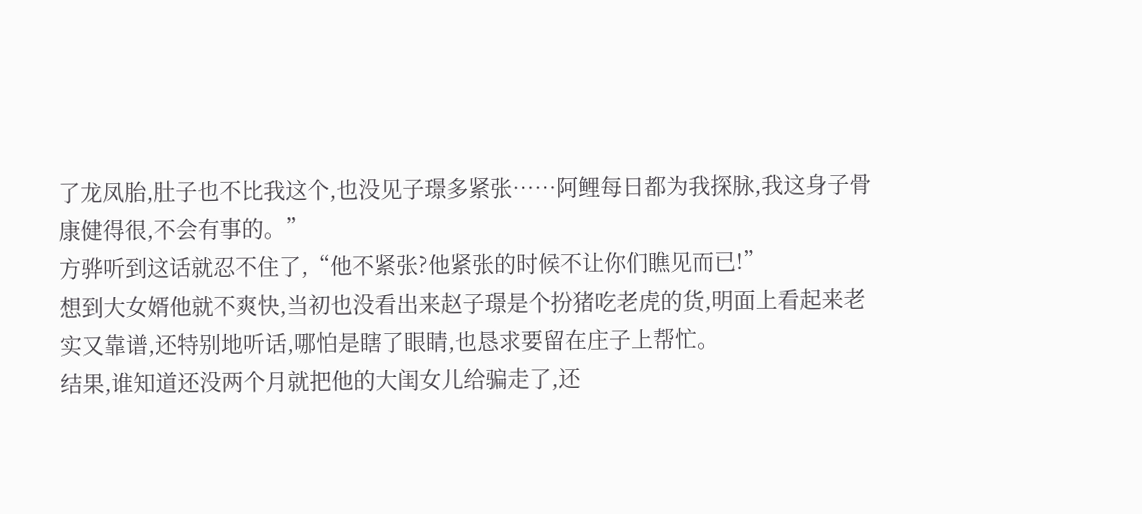了龙凤胎,肚子也不比我这个,也没见子璟多紧张……阿鲤每日都为我探脉,我这身子骨康健得很,不会有事的。”
方骅听到这话就忍不住了,“他不紧张?他紧张的时候不让你们瞧见而已!”
想到大女婿他就不爽快,当初也没看出来赵子璟是个扮猪吃老虎的货,明面上看起来老实又靠谱,还特别地听话,哪怕是瞎了眼睛,也恳求要留在庄子上帮忙。
结果,谁知道还没两个月就把他的大闺女儿给骗走了,还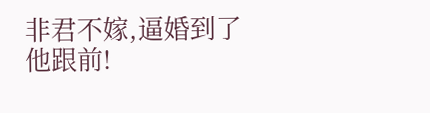非君不嫁,逼婚到了他跟前!